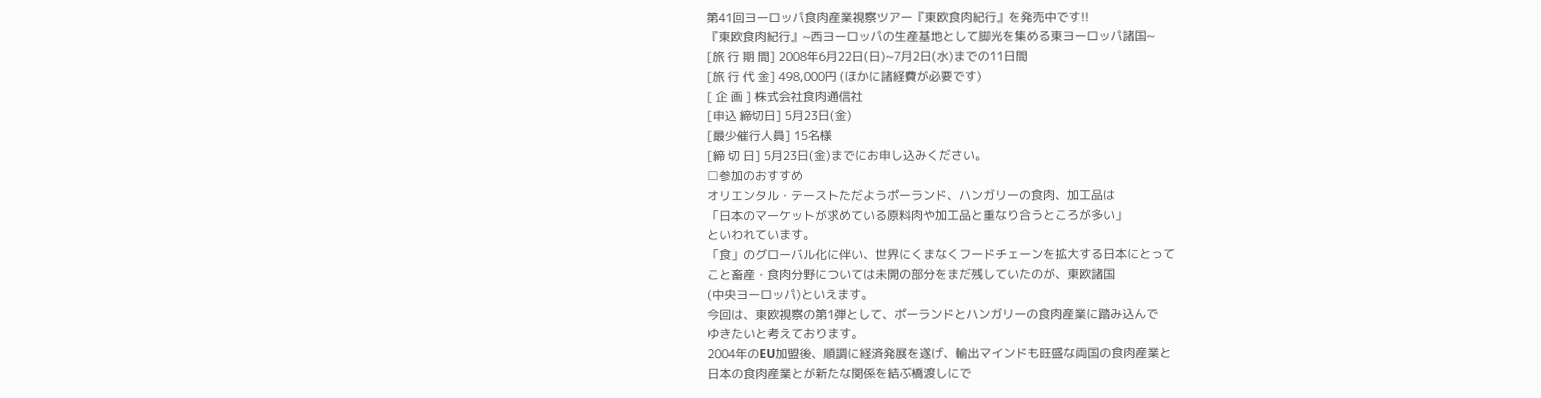第41回ヨーロッパ食肉産業視察ツアー『東欧食肉紀行』を発売中です!!
『東欧食肉紀行』~西ヨーロッパの生産基地として脚光を集める東ヨーロッパ諸国~
[旅 行 期 間] 2008年6月22日(日)~7月2日(水)までの11日間
[旅 行 代 金] 498,000円 (ほかに諸経費が必要です)
[ 企 画 ] 株式会社食肉通信社
[申込 締切日] 5月23日(金)
[最少催行人員] 15名様
[締 切 日] 5月23日(金)までにお申し込みください。
□参加のおすすめ
オリエンタル・テーストただようポーランド、ハンガリーの食肉、加工品は
「日本のマーケットが求めている原料肉や加工品と重なり合うところが多い」
といわれています。
「食」のグローバル化に伴い、世界にくまなくフードチェーンを拡大する日本にとって
こと畜産・食肉分野については未開の部分をまだ残していたのが、東欧諸国
(中央ヨーロッパ)といえます。
今回は、東欧視察の第1弾として、ポーランドとハンガリーの食肉産業に踏み込んで
ゆきたいと考えております。
2004年のEU加盟後、順調に経済発展を遂げ、輸出マインドも旺盛な両国の食肉産業と
日本の食肉産業とが新たな関係を結ぶ橋渡しにで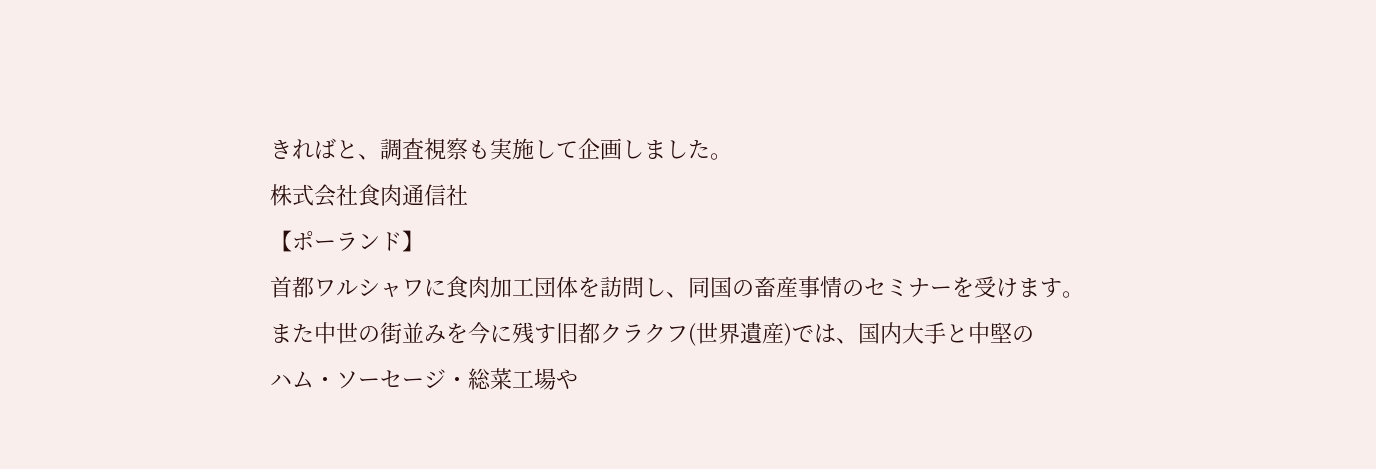きればと、調査視察も実施して企画しました。
株式会社食肉通信社
【ポーランド】
首都ワルシャワに食肉加工団体を訪問し、同国の畜産事情のセミナーを受けます。
また中世の街並みを今に残す旧都クラクフ(世界遺産)では、国内大手と中堅の
ハム・ソーセージ・総菜工場や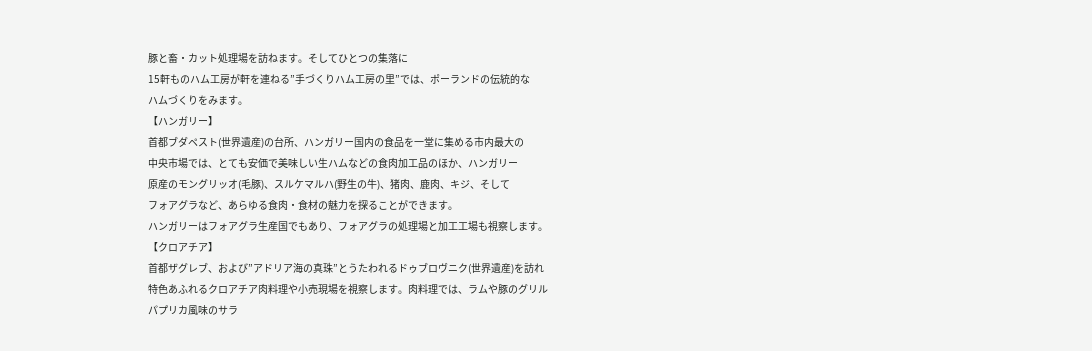豚と畜・カット処理場を訪ねます。そしてひとつの集落に
15軒ものハム工房が軒を連ねる”手づくりハム工房の里”では、ポーランドの伝統的な
ハムづくりをみます。
【ハンガリー】
首都ブダペスト(世界遺産)の台所、ハンガリー国内の食品を一堂に集める市内最大の
中央市場では、とても安価で美味しい生ハムなどの食肉加工品のほか、ハンガリー
原産のモングリッオ(毛豚)、スルケマルハ(野生の牛)、猪肉、鹿肉、キジ、そして
フォアグラなど、あらゆる食肉・食材の魅力を探ることができます。
ハンガリーはフォアグラ生産国でもあり、フォアグラの処理場と加工工場も視察します。
【クロアチア】
首都ザグレブ、および”アドリア海の真珠”とうたわれるドゥブロヴニク(世界遺産)を訪れ
特色あふれるクロアチア肉料理や小売現場を視察します。肉料理では、ラムや豚のグリル
パプリカ風味のサラ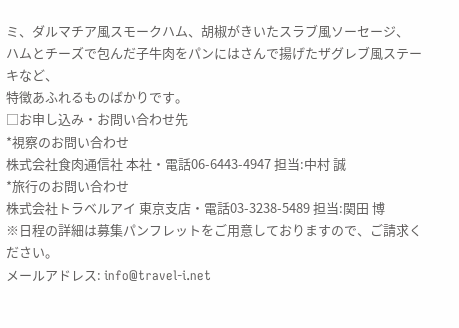ミ、ダルマチア風スモークハム、胡椒がきいたスラブ風ソーセージ、
ハムとチーズで包んだ子牛肉をパンにはさんで揚げたザグレブ風ステーキなど、
特徴あふれるものばかりです。
□お申し込み・お問い合わせ先
*視察のお問い合わせ
株式会社食肉通信社 本社・電話06-6443-4947 担当:中村 誠
*旅行のお問い合わせ
株式会社トラベルアイ 東京支店・電話03-3238-5489 担当:関田 博
※日程の詳細は募集パンフレットをご用意しておりますので、ご請求ください。
メールアドレス: info@travel-i.net